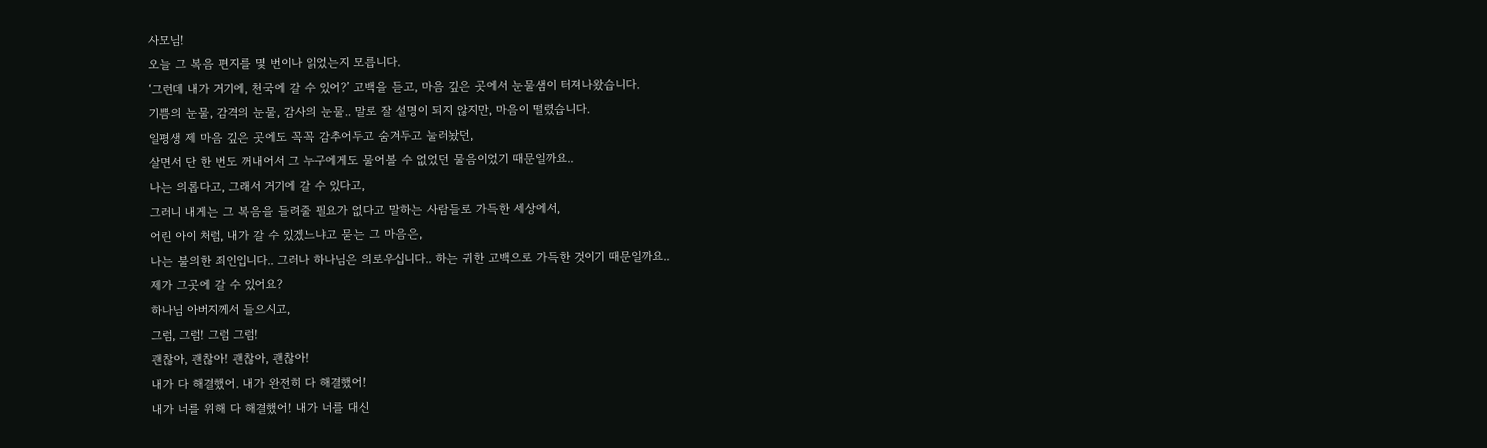사모님!
오늘 그 복음 편지를 몇 번이나 읽었는지 모릅니다.
‘그런데 내가 거기에, 천국에 갈 수 있어?’ 고백을 듣고, 마음 깊은 곳에서 눈물샘이 터져나왔습니다.
기쁨의 눈물, 감격의 눈물, 감사의 눈물.. 말로 잘 설명이 되지 않지만, 마음이 떨렸습니다.
일평생 제 마음 깊은 곳에도 꼭꼭 감추어두고 숨겨두고 눌러놨던,
살면서 단 한 번도 꺼내어서 그 누구에게도 물어볼 수 없었던 물음이었기 때문일까요..
나는 의롭다고, 그래서 거기에 갈 수 있다고,
그러니 내게는 그 복음을 들려줄 필요가 없다고 말하는 사람들로 가득한 세상에서,
어린 아이 처럼, 내가 갈 수 있겠느냐고 묻는 그 마음은,
나는 불의한 죄인입니다.. 그러나 하나님은 의로우십니다.. 하는 귀한 고백으로 가득한 것이기 때문일까요..
제가 그곳에 갈 수 있어요?
하나님 아버지께서 들으시고,
그럼, 그럼! 그럼 그럼!
괜찮아, 괜찮아! 괜찮아, 괜찮아!
내가 다 해결했어. 내가 완전히 다 해결했어!
내가 너를 위해 다 해결했어! 내가 너를 대신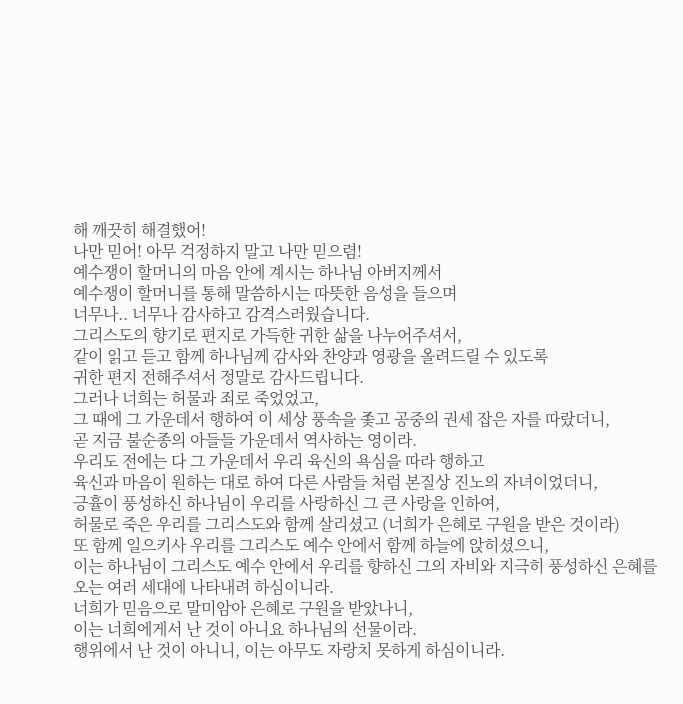해 깨끗히 해결했어!
나만 믿어! 아무 걱정하지 말고 나만 믿으렴!
예수쟁이 할머니의 마음 안에 계시는 하나님 아버지께서
예수쟁이 할머니를 통해 말씀하시는 따뜻한 음성을 들으며
너무나.. 너무나 감사하고 감격스러웠습니다.
그리스도의 향기로 편지로 가득한 귀한 삶을 나누어주셔서,
같이 읽고 듣고 함께 하나님께 감사와 찬양과 영광을 올려드릴 수 있도록
귀한 편지 전해주셔서 정말로 감사드립니다.
그러나 너희는 허물과 죄로 죽었었고,
그 때에 그 가운데서 행하여 이 세상 풍속을 좇고 공중의 권세 잡은 자를 따랐더니,
곧 지금 불순종의 아들들 가운데서 역사하는 영이라.
우리도 전에는 다 그 가운데서 우리 육신의 욕심을 따라 행하고
육신과 마음이 원하는 대로 하여 다른 사람들 처럼 본질상 진노의 자녀이었더니,
긍휼이 풍성하신 하나님이 우리를 사랑하신 그 큰 사랑을 인하여,
허물로 죽은 우리를 그리스도와 함께 살리셨고 (너희가 은혜로 구원을 받은 것이라)
또 함께 일으키사 우리를 그리스도 예수 안에서 함께 하늘에 앉히셨으니,
이는 하나님이 그리스도 예수 안에서 우리를 향하신 그의 자비와 지극히 풍성하신 은혜를
오는 여러 세대에 나타내려 하심이니라.
너희가 믿음으로 말미암아 은혜로 구원을 받았나니,
이는 너희에게서 난 것이 아니요 하나님의 선물이라.
행위에서 난 것이 아니니, 이는 아무도 자랑치 못하게 하심이니라.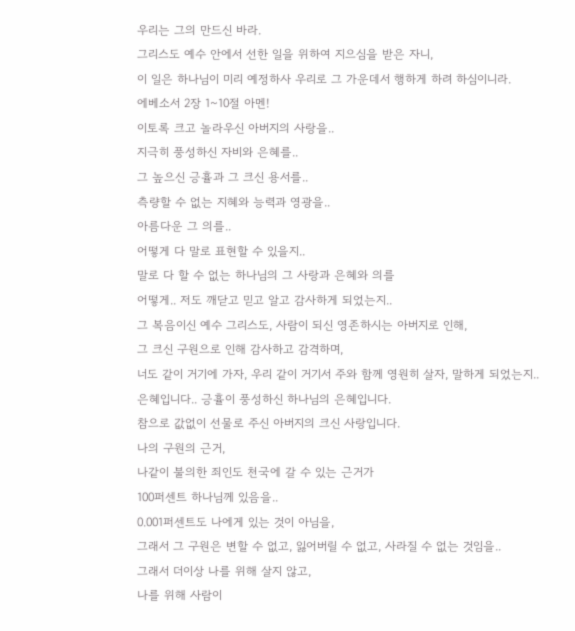우리는 그의 만드신 바라.
그리스도 예수 안에서 선한 일을 위하여 지으심을 받은 자니,
이 일은 하나님이 미리 예정하사 우리로 그 가운데서 행하게 하려 하심이니라.
에베소서 2장 1~10절 아멘!
이토록 크고 놀라우신 아버지의 사랑을..
지극히 풍성하신 자비와 은혜를..
그 높으신 긍휼과 그 크신 용서를..
측량할 수 없는 지혜와 능력과 영광을..
아름다운 그 의를..
어떻게 다 말로 표현할 수 있을지..
말로 다 할 수 없는 하나님의 그 사랑과 은혜와 의를
어떻게.. 저도 깨닫고 믿고 알고 감사하게 되었는지..
그 복음이신 예수 그리스도, 사람이 되신 영존하시는 아버지로 인해,
그 크신 구원으로 인해 감사하고 감격하며,
너도 같이 거기에 가자, 우리 같이 거기서 주와 함께 영원히 살자, 말하게 되었는지..
은혜입니다.. 긍휼이 풍성하신 하나님의 은혜입니다.
참으로 값없이 선물로 주신 아버지의 크신 사랑입니다.
나의 구원의 근거,
나같이 불의한 죄인도 천국에 갈 수 있는 근거가
100퍼센트 하나님께 있음을..
0.001퍼센트도 나에게 있는 것이 아님을,
그래서 그 구원은 변할 수 없고, 잃어버릴 수 없고, 사라질 수 없는 것임을..
그래서 더이상 나를 위해 살지 않고,
나를 위해 사람이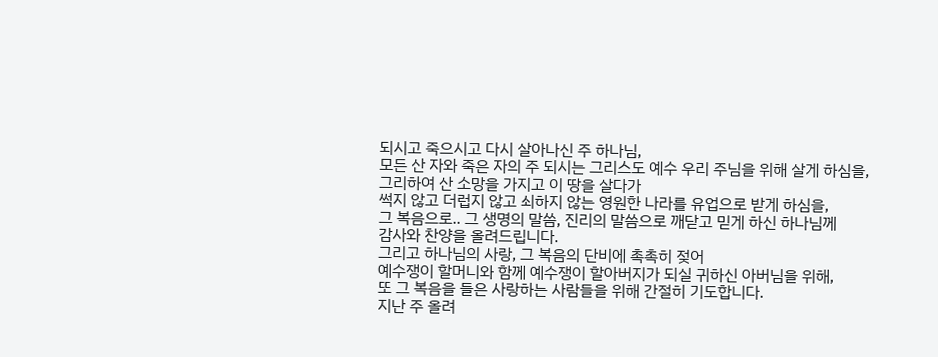되시고 죽으시고 다시 살아나신 주 하나님,
모든 산 자와 죽은 자의 주 되시는 그리스도 예수 우리 주님을 위해 살게 하심을,
그리하여 산 소망을 가지고 이 땅을 살다가
썩지 않고 더럽지 않고 쇠하지 않는 영원한 나라를 유업으로 받게 하심을,
그 복음으로.. 그 생명의 말씀, 진리의 말씀으로 깨닫고 믿게 하신 하나님께
감사와 찬양을 올려드립니다.
그리고 하나님의 사랑, 그 복음의 단비에 촉촉히 젖어
예수쟁이 할머니와 함께 예수쟁이 할아버지가 되실 귀하신 아버님을 위해,
또 그 복음을 들은 사랑하는 사람들을 위해 간절히 기도합니다.
지난 주 올려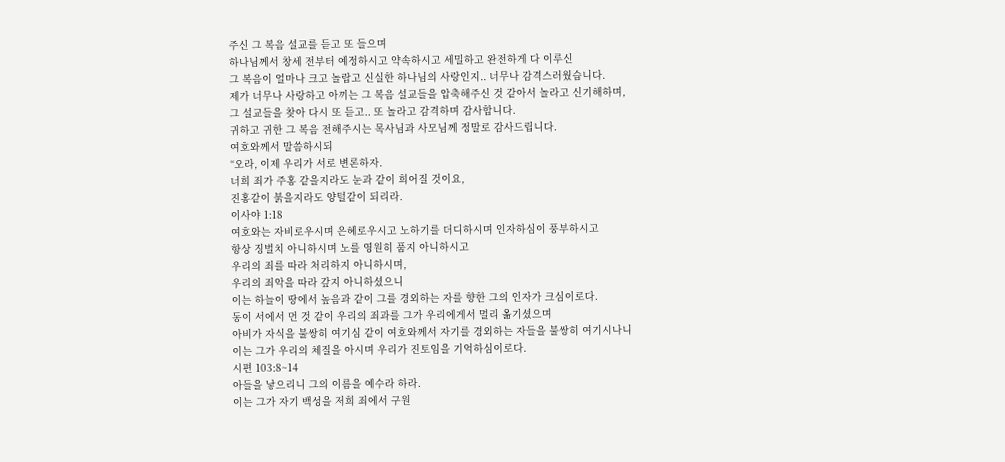주신 그 복음 설교를 듣고 또 들으며
하나님께서 창세 전부터 예정하시고 약속하시고 세밀하고 완전하게 다 이루신
그 복음이 얼마나 크고 놀랍고 신실한 하나님의 사랑인지.. 너무나 감격스러웠습니다.
제가 너무나 사랑하고 아끼는 그 복음 설교들을 압축해주신 것 같아서 놀라고 신기해하며,
그 설교들을 찾아 다시 또 듣고.. 또 놀라고 감격하며 감사합니다.
귀하고 귀한 그 복음 전해주시는 목사님과 사모님께 정말로 감사드립니다.
여호와께서 말씀하시되
“오라, 이제 우리가 서로 변론하자.
너희 죄가 주홍 같을지라도 눈과 같이 희어질 것이요,
진홍같이 붉을지라도 양털같이 되리라.
이사야 1:18
여호와는 자비로우시며 은혜로우시고 노하기를 더디하시며 인자하심이 풍부하시고
항상 징벌치 아니하시며 노를 영원히 품지 아니하시고
우리의 죄를 따라 처리하지 아니하시며,
우리의 죄악을 따라 갚지 아니하셨으니
이는 하늘이 땅에서 높음과 같이 그를 경외하는 자를 향한 그의 인자가 크심이로다.
동이 서에서 먼 것 같이 우리의 죄과를 그가 우리에게서 멀리 옮기셨으며
아비가 자식을 불쌍히 여기심 같이 여호와께서 자기를 경외하는 자들을 불쌍히 여기시나니
이는 그가 우리의 체질을 아시며 우리가 진토임을 기억하심이로다.
시편 103:8~14
아들을 낳으리니 그의 이름을 예수라 하라.
이는 그가 자기 백성을 저희 죄에서 구원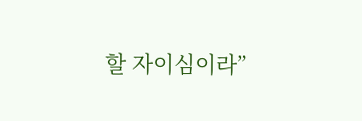할 자이심이라”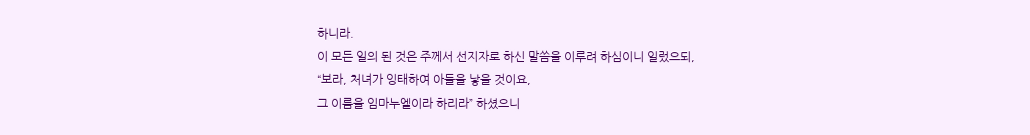하니라.
이 모든 일의 된 것은 주께서 선지자로 하신 말씀을 이루려 하심이니 일렀으되,
“보라, 처녀가 잉태하여 아들을 낳을 것이요,
그 이름을 임마누엘이라 하리라” 하셨으니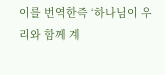이를 번역한즉 ‘하나님이 우리와 함께 계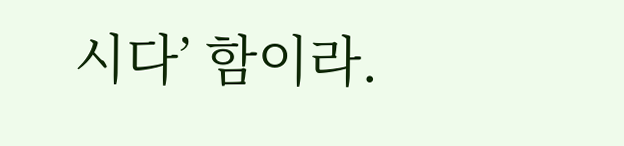시다’ 함이라.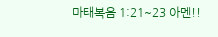마태복음 1:21~23 아멘!!